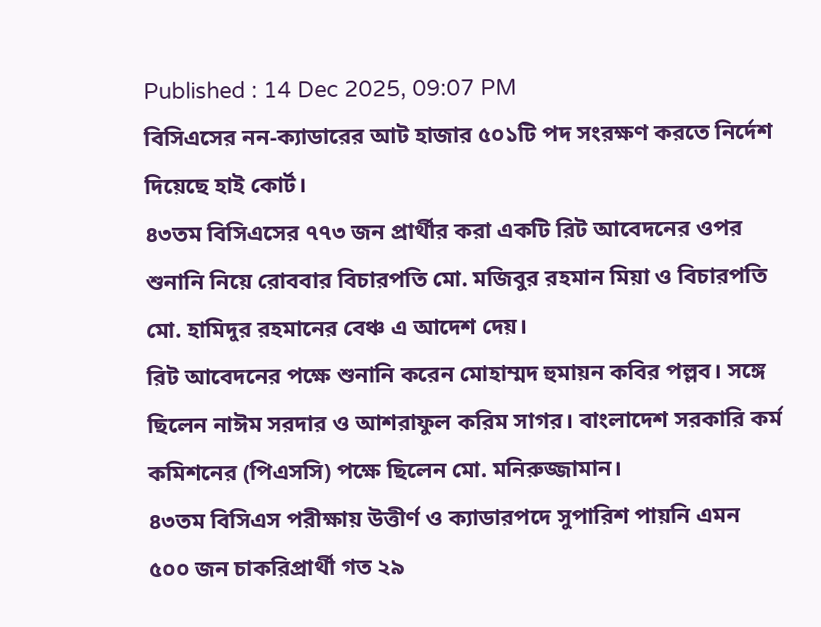Published : 14 Dec 2025, 09:07 PM
বিসিএসের নন-ক্যাডারের আট হাজার ৫০১টি পদ সংরক্ষণ করতে নির্দেশ দিয়েছে হাই কোর্ট।
৪৩তম বিসিএসের ৭৭৩ জন প্রার্থীর করা একটি রিট আবেদনের ওপর শুনানি নিয়ে রোববার বিচারপতি মো. মজিবুর রহমান মিয়া ও বিচারপতি মো. হামিদুর রহমানের বেঞ্চ এ আদেশ দেয়।
রিট আবেদনের পক্ষে শুনানি করেন মোহাম্মদ হুমায়ন কবির পল্লব। সঙ্গে ছিলেন নাঈম সরদার ও আশরাফুল করিম সাগর। বাংলাদেশ সরকারি কর্ম কমিশনের (পিএসসি) পক্ষে ছিলেন মো. মনিরুজ্জামান।
৪৩তম বিসিএস পরীক্ষায় উত্তীর্ণ ও ক্যাডারপদে সুপারিশ পায়নি এমন ৫০০ জন চাকরিপ্রার্থী গত ২৯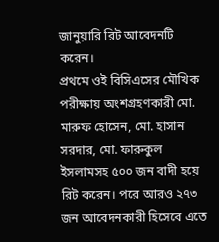জানুয়ারি রিট আবেদনটি করেন।
প্রথমে ওই বিসিএসের মৌখিক পরীক্ষায় অংশগ্রহণকারী মো. মারুফ হোসেন, মো. হাসান সরদার, মো. ফারুকুল ইসলামসহ ৫০০ জন বাদী হয়ে রিট করেন। পরে আরও ২৭৩ জন আবেদনকারী হিসেবে এতে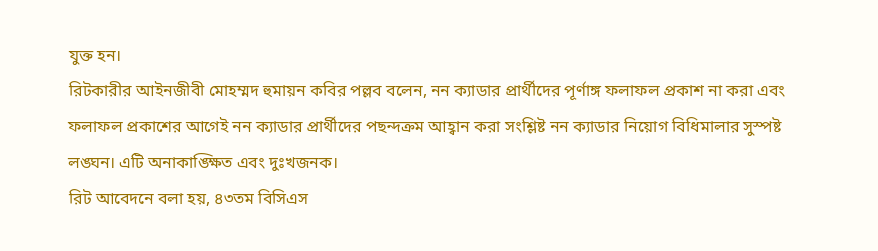যুক্ত হন।
রিটকারীর আইনজীবী মোহম্মদ হুমায়ন কবির পল্লব বলেন, নন ক্যাডার প্রার্থীদের পূর্ণাঙ্গ ফলাফল প্রকাশ না করা এবং ফলাফল প্রকাশের আগেই নন ক্যাডার প্রার্থীদের পছন্দক্রম আহ্বান করা সংশ্লিষ্ট নন ক্যাডার নিয়োগ বিধিমালার সুস্পষ্ট লঙ্ঘন। এটি অনাকাঙ্ক্ষিত এবং দুঃখজনক।
রিট আবেদনে বলা হয়, ৪৩তম বিসিএস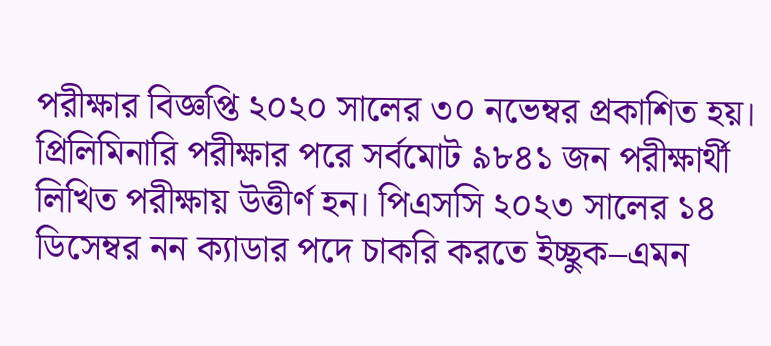পরীক্ষার বিজ্ঞপ্তি ২০২০ সালের ৩০ নভেম্বর প্রকাশিত হয়। প্রিলিমিনারি পরীক্ষার পরে সর্বমোট ৯৮৪১ জন পরীক্ষার্থী লিখিত পরীক্ষায় উত্তীর্ণ হন। পিএসসি ২০২৩ সালের ১৪ ডিসেম্বর নন ক্যাডার পদে চাকরি করতে ইচ্ছুক–এমন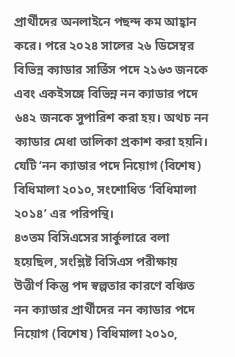প্রার্থীদের অনলাইনে পছন্দ কম আহ্বান করে। পরে ২০২৪ সালের ২৬ ডিসেম্বর বিভিন্ন ক্যাডার সার্ভিস পদে ২১৬৩ জনকে এবং একইসঙ্গে বিভিন্ন নন ক্যাডার পদে ৬৪২ জনকে সুপারিশ করা হয়। অথচ নন ক্যাডার মেধা তালিকা প্রকাশ করা হয়নি। যেটি ‘নন ক্যাডার পদে নিয়োগ (বিশেষ) বিধিমালা ২০১০, সংশোধিত ‘বিধিমালা ২০১৪’ এর পরিপন্থি।
৪৩তম বিসিএসের সার্কুলারে বলা হয়েছিল, সংশ্লিষ্ট বিসিএস পরীক্ষায় উত্তীর্ণ কিন্তু পদ স্বল্পতার কারণে বঞ্চিত নন ক্যাডার প্রার্থীদের নন ক্যাডার পদে নিয়োগ (বিশেষ) বিধিমালা ২০১০,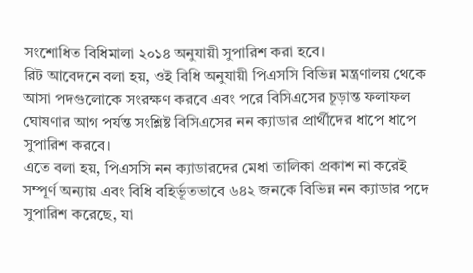সংশোধিত বিধিমালা ২০১৪ অনুযায়ী সুপারিশ করা হবে।
রিট আবেদনে বলা হয়, ওই বিধি অনুযায়ী পিএসসি বিভিন্ন মন্ত্রণালয় থেকে আসা পদগুলোকে সংরক্ষণ করবে এবং পরে বিসিএসের চূড়ান্ত ফলাফল ঘোষণার আগ পর্যন্ত সংশ্লিষ্ট বিসিএসের নন ক্যাডার প্রার্থীদের ধাপে ধাপে সুপারিশ করবে।
এতে বলা হয়, পিএসসি নন ক্যাডারদের মেধা তালিকা প্রকাশ না করেই সম্পূর্ণ অন্যায় এবং বিধি বহির্ভূতভাবে ৬৪২ জনকে বিভিন্ন নন ক্যাডার পদে সুপারিশ করেছে, যা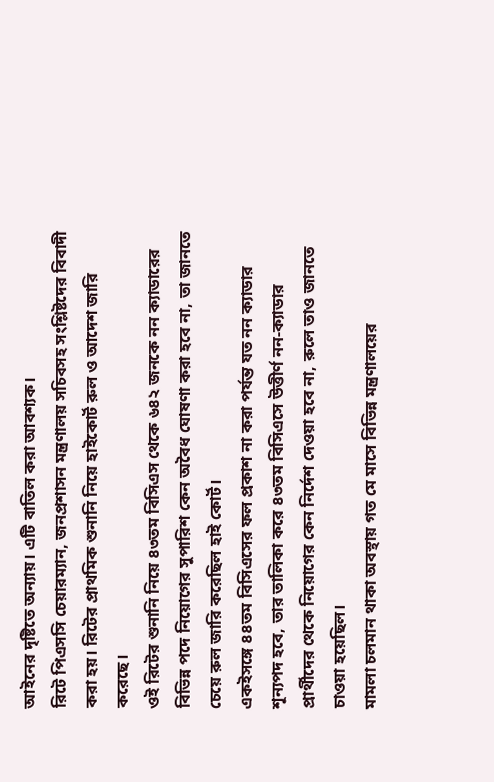আইনের দৃষ্টিতে অন্যায়। এটি বাতিল করা আবশ্যক।
রিটে পিএসসি চেয়ারম্যান, জনপ্রশাসন মন্ত্রণালয় সচিবসহ সংশ্লিষ্টদের বিবাদী করা হয়। রিটের প্রাথমিক শুনানি নিয়ে হাইকোর্ট রুল ও আদেশ জারি করেছে।
ওই রিটের শুনানি নিয়ে ৪৩তম বিসিএস থেকে ৬৪২ জনকে নন ক্যাডারের বিভিন্ন পদে নিয়োগের সুপারিশ কেন অবৈধ ঘোষণা করা হবে না, তা জানতে চেয়ে রুল জারি করেছিল হাই কোর্ট।
একইসঙ্গে ৪৪তম বিসিএসের ফল প্রকাশ না করা পর্যন্ত যত নন ক্যাডার শূন্যপদ হবে, তার তালিকা করে ৪৩তম বিসিএসে উত্তীর্ণ নন-ক্যাডার প্রার্থীদের থেকে নিয়োগের কেন নির্দেশ দেওয়া হবে না, রুলে তাও জানতে চাওয়া হয়েছিল।
মামলা চলমান থাকা অবস্থায় গত মে মাসে বিভিন্ন মন্ত্রণালয়ের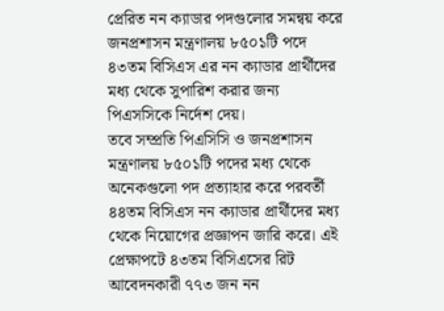প্রেরিত নন ক্যাডার পদগুলোর সমন্বয় করে জনপ্রশাসন মন্ত্রণালয় ৮৫০১টি পদে ৪৩তম বিসিএস এর নন ক্যাডার প্রার্থীদের মধ্য থেকে সুপারিশ করার জন্য পিএসসিকে নির্দেশ দেয়।
তবে সম্প্রতি পিএসিসি ও জনপ্রশাসন মন্ত্রণালয় ৮৫০১টি পদের মধ্য থেকে অনেকগুলো পদ প্রত্যাহার করে পরবর্তী ৪৪তম বিসিএস নন ক্যাডার প্রার্থীদের মধ্য থেকে নিয়োগের প্রজ্ঞাপন জারি করে। এই প্রেক্ষাপটে ৪৩তম বিসিএসের রিট আবেদনকারী ৭৭৩ জন নন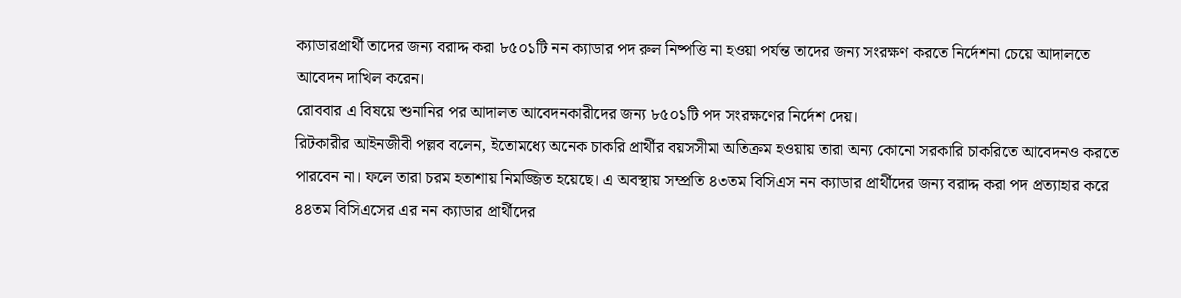ক্যাডারপ্রার্থী তাদের জন্য বরাদ্দ করা ৮৫০১টি নন ক্যাডার পদ রুল নিষ্পত্তি না হওয়া পর্যন্ত তাদের জন্য সংরক্ষণ করতে নির্দেশনা চেয়ে আদালতে আবেদন দাখিল করেন।
রোববার এ বিষয়ে শুনানির পর আদালত আবেদনকারীদের জন্য ৮৫০১টি পদ সংরক্ষণের নির্দেশ দেয়।
রিটকারীর আইনজীবী পল্লব বলেন, ইতোমধ্যে অনেক চাকরি প্রার্থীর বয়সসীমা অতিক্রম হওয়ায় তারা অন্য কোনো সরকারি চাকরিতে আবেদনও করতে পারবেন না। ফলে তারা চরম হতাশায় নিমজ্জিত হয়েছে। এ অবস্থায় সম্প্রতি ৪৩তম বিসিএস নন ক্যাডার প্রার্থীদের জন্য বরাদ্দ করা পদ প্রত্যাহার করে ৪৪তম বিসিএসের এর নন ক্যাডার প্রার্থীদের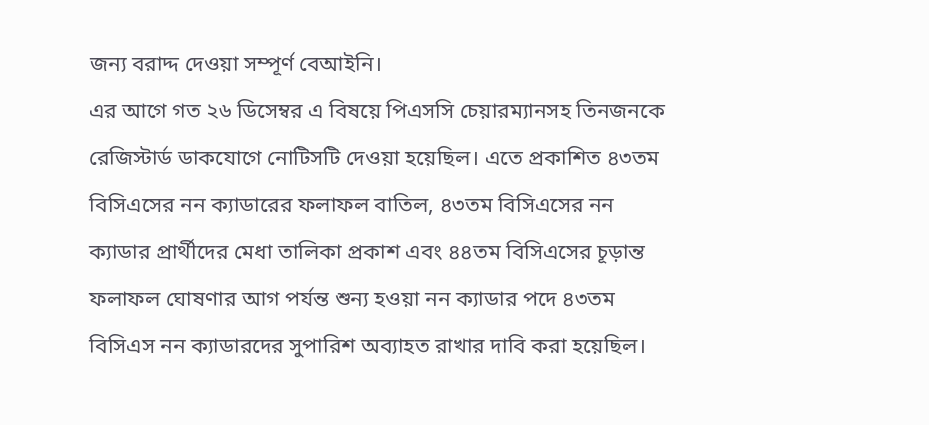জন্য বরাদ্দ দেওয়া সম্পূর্ণ বেআইনি।
এর আগে গত ২৬ ডিসেম্বর এ বিষয়ে পিএসসি চেয়ারম্যানসহ তিনজনকে রেজিস্টার্ড ডাকযোগে নোটিসটি দেওয়া হয়েছিল। এতে প্রকাশিত ৪৩তম বিসিএসের নন ক্যাডারের ফলাফল বাতিল, ৪৩তম বিসিএসের নন ক্যাডার প্রার্থীদের মেধা তালিকা প্রকাশ এবং ৪৪তম বিসিএসের চূড়ান্ত ফলাফল ঘোষণার আগ পর্যন্ত শুন্য হওয়া নন ক্যাডার পদে ৪৩তম বিসিএস নন ক্যাডারদের সুপারিশ অব্যাহত রাখার দাবি করা হয়েছিল।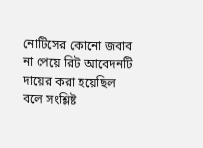নোটিসের কোনো জবাব না পেয়ে রিট আবেদনটি দায়ের করা হয়েছিল বলে সংশ্লিষ্ট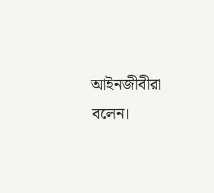আইনজীবীরা বলেন।